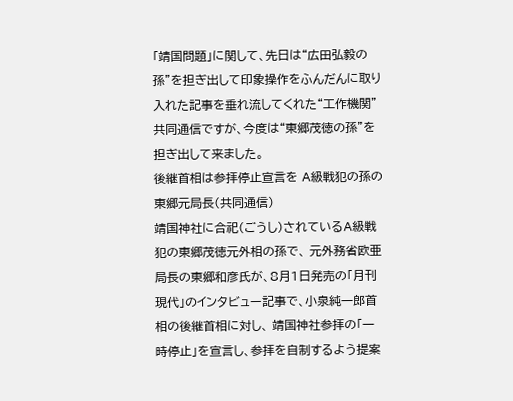「靖国問題」に関して、先日は“広田弘毅の孫”を担ぎ出して印象操作をふんだんに取り入れた記事を垂れ流してくれた“工作機関” 共同通信ですが、今度は“東郷茂徳の孫”を担ぎ出して来ました。
後継首相は参拝停止宣言を A級戦犯の孫の東郷元局長(共同通信)
靖国神社に合祀(ごうし)されているA級戦犯の東郷茂徳元外相の孫で、 元外務省欧亜局長の東郷和彦氏が、8月1日発売の「月刊現代」のインタビュー記事で、小泉純一郎首相の後継首相に対し、 靖国神社参拝の「一時停止」を宣言し、参拝を自制するよう提案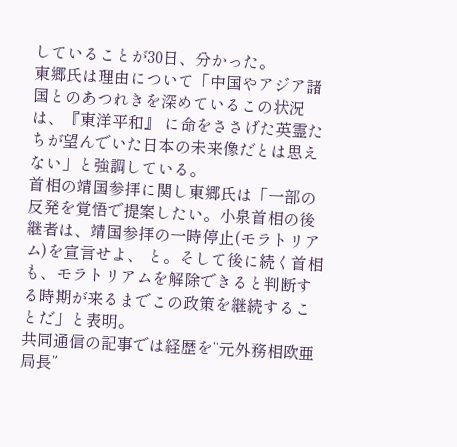していることが30日、分かった。
東郷氏は理由について「中国やアジア諸国とのあつれきを深めているこの状況は、『東洋平和』 に命をささげた英霊たちが望んでいた日本の未来像だとは思えない」と強調している。
首相の靖国参拝に関し東郷氏は「一部の反発を覚悟で提案したい。小泉首相の後継者は、靖国参拝の一時停止(モラトリアム)を宣言せよ、 と。そして後に続く首相も、モラトリアムを解除できると判断する時期が来るまでこの政策を継続することだ」と表明。
共同通信の記事では経歴を“元外務相欧亜局長”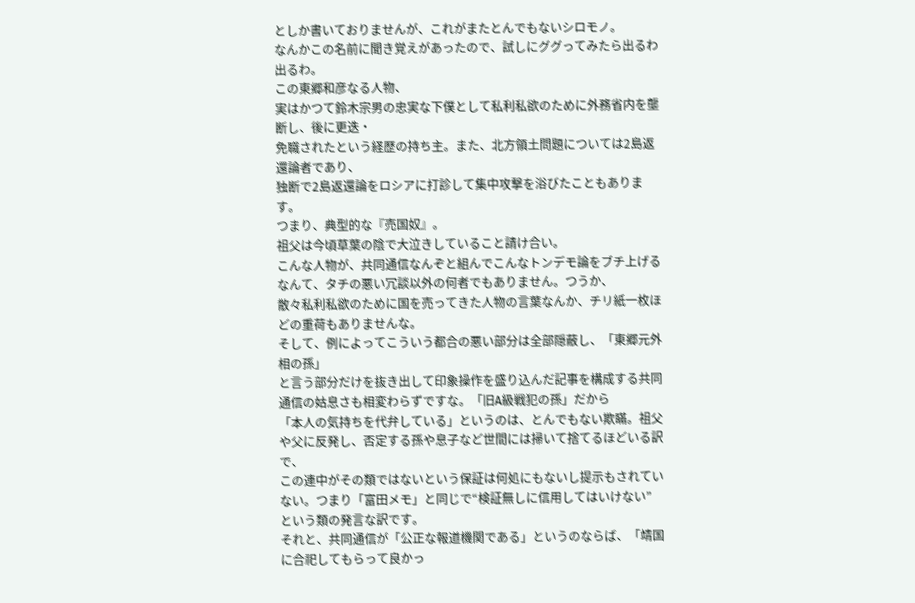としか書いておりませんが、これがまたとんでもないシロモノ。
なんかこの名前に聞き覚えがあったので、試しにググってみたら出るわ出るわ。
この東郷和彦なる人物、
実はかつて鈴木宗男の忠実な下僕として私利私欲のために外務省内を壟断し、後に更迭・
免職されたという経歴の持ち主。また、北方領土問題については2島返還論者であり、
独断で2島返還論をロシアに打診して集中攻撃を浴びたこともあります。
つまり、典型的な『売国奴』。
祖父は今頃草葉の陰で大泣きしていること請け合い。
こんな人物が、共同通信なんぞと組んでこんなトンデモ論をブチ上げるなんて、タチの悪い冗談以外の何者でもありません。つうか、
散々私利私欲のために国を売ってきた人物の言葉なんか、チリ紙一枚ほどの重荷もありませんな。
そして、例によってこういう都合の悪い部分は全部隠蔽し、「東郷元外相の孫」
と言う部分だけを抜き出して印象操作を盛り込んだ記事を構成する共同通信の姑息さも相変わらずですな。「旧A級戦犯の孫」だから
「本人の気持ちを代弁している」というのは、とんでもない欺瞞。祖父や父に反発し、否定する孫や息子など世間には掃いて捨てるほどいる訳で、
この連中がその類ではないという保証は何処にもないし提示もされていない。つまり「富田メモ」と同じで“検証無しに信用してはいけない”
という類の発言な訳です。
それと、共同通信が「公正な報道機関である」というのならば、「靖国に合祀してもらって良かっ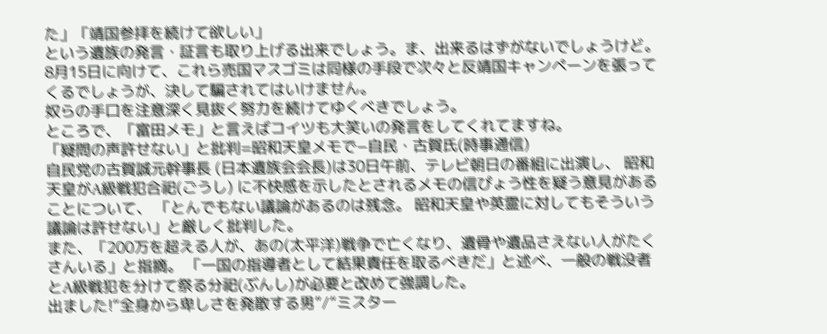た」「靖国参拝を続けて欲しい」
という遺族の発言・証言も取り上げる出来でしょう。ま、出来るはずがないでしょうけど。
8月15日に向けて、これら売国マスゴミは同様の手段で次々と反靖国キャンペーンを張ってくるでしょうが、決して騙されてはいけません。
奴らの手口を注意深く見抜く努力を続けてゆくべきでしょう。
ところで、「富田メモ」と言えばコイツも大笑いの発言をしてくれてますね。
「疑問の声許せない」と批判=昭和天皇メモで−自民・古賀氏(時事通信)
自民党の古賀誠元幹事長 (日本遺族会会長)は30日午前、テレビ朝日の番組に出演し、 昭和天皇がA級戦犯合祀(ごうし) に不快感を示したとされるメモの信ぴょう性を疑う意見があることについて、 「とんでもない議論があるのは残念。 昭和天皇や英霊に対してもそういう議論は許せない」と厳しく批判した。
また、「200万を超える人が、あの(太平洋)戦争で亡くなり、遺骨や遺品さえない人がたくさんいる」と指摘。 「一国の指導者として結果責任を取るべきだ」と述べ、一般の戦没者とA級戦犯を分けて祭る分祀(ぶんし)が必要と改めて強調した。
出ました!“全身から卑しさを発散する男”/“ミスター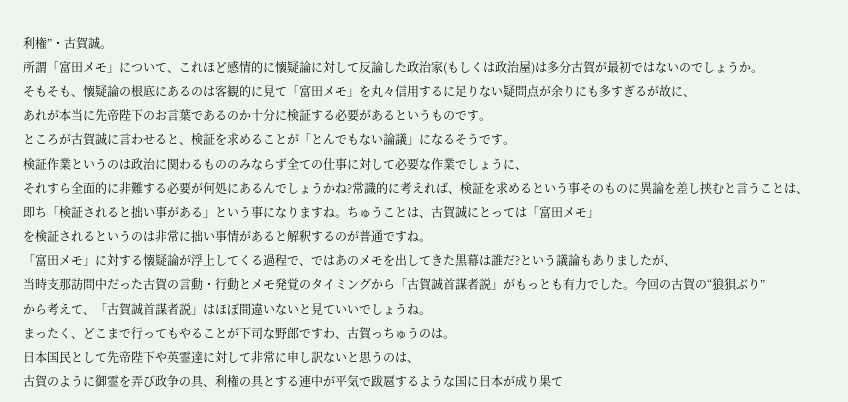利権”・古賀誠。
所謂「富田メモ」について、これほど感情的に懐疑論に対して反論した政治家(もしくは政治屋)は多分古賀が最初ではないのでしょうか。
そもそも、懐疑論の根底にあるのは客観的に見て「富田メモ」を丸々信用するに足りない疑問点が余りにも多すぎるが故に、
あれが本当に先帝陛下のお言葉であるのか十分に検証する必要があるというものです。
ところが古賀誠に言わせると、検証を求めることが「とんでもない論議」になるそうです。
検証作業というのは政治に関わるもののみならず全ての仕事に対して必要な作業でしょうに、
それすら全面的に非難する必要が何処にあるんでしょうかね?常識的に考えれば、検証を求めるという事そのものに異論を差し挟むと言うことは、
即ち「検証されると拙い事がある」という事になりますね。ちゅうことは、古賀誠にとっては「富田メモ」
を検証されるというのは非常に拙い事情があると解釈するのが普通ですね。
「富田メモ」に対する懐疑論が浮上してくる過程で、ではあのメモを出してきた黒幕は誰だ?という議論もありましたが、
当時支那訪問中だった古賀の言動・行動とメモ発覚のタイミングから「古賀誠首謀者説」がもっとも有力でした。今回の古賀の“狼狽ぶり”
から考えて、「古賀誠首謀者説」はほぼ間違いないと見ていいでしょうね。
まったく、どこまで行ってもやることが下司な野郎ですわ、古賀っちゅうのは。
日本国民として先帝陛下や英霊達に対して非常に申し訳ないと思うのは、
古賀のように御霊を弄び政争の具、利権の具とする連中が平気で跋扈するような国に日本が成り果て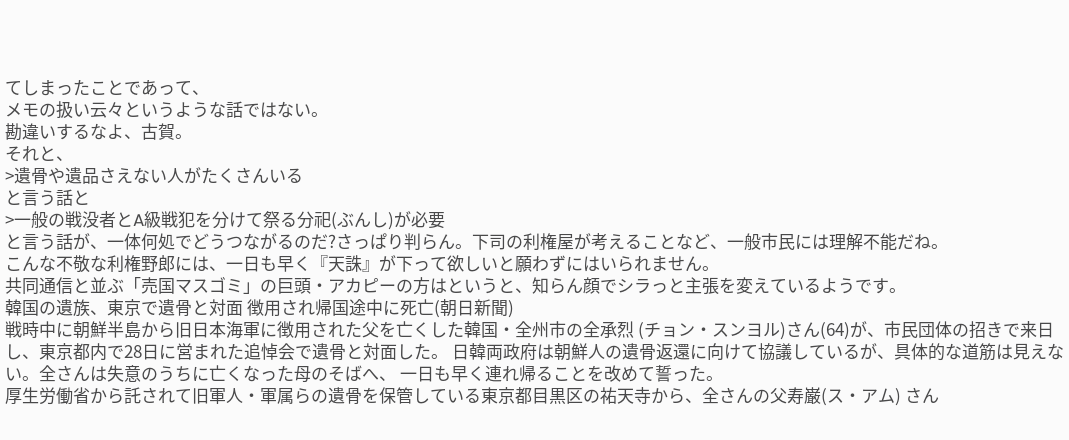てしまったことであって、
メモの扱い云々というような話ではない。
勘違いするなよ、古賀。
それと、
>遺骨や遺品さえない人がたくさんいる
と言う話と
>一般の戦没者とA級戦犯を分けて祭る分祀(ぶんし)が必要
と言う話が、一体何処でどうつながるのだ?さっぱり判らん。下司の利権屋が考えることなど、一般市民には理解不能だね。
こんな不敬な利権野郎には、一日も早く『天誅』が下って欲しいと願わずにはいられません。
共同通信と並ぶ「売国マスゴミ」の巨頭・アカピーの方はというと、知らん顔でシラっと主張を変えているようです。
韓国の遺族、東京で遺骨と対面 徴用され帰国途中に死亡(朝日新聞)
戦時中に朝鮮半島から旧日本海軍に徴用された父を亡くした韓国・全州市の全承烈 (チョン・スンヨル)さん(64)が、市民団体の招きで来日し、東京都内で28日に営まれた追悼会で遺骨と対面した。 日韓両政府は朝鮮人の遺骨返還に向けて協議しているが、具体的な道筋は見えない。全さんは失意のうちに亡くなった母のそばへ、 一日も早く連れ帰ることを改めて誓った。
厚生労働省から託されて旧軍人・軍属らの遺骨を保管している東京都目黒区の祐天寺から、全さんの父寿巌(ス・アム) さん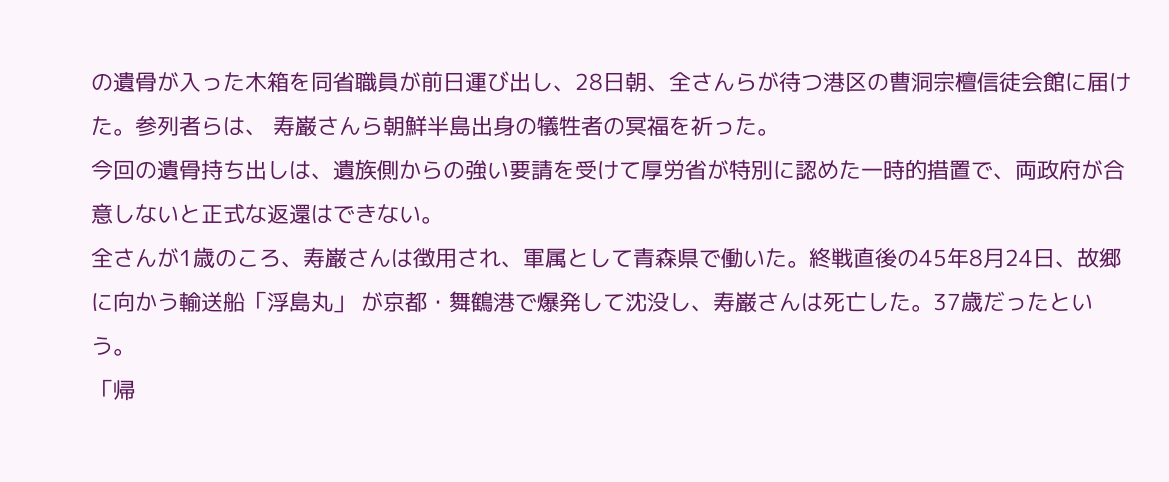の遺骨が入った木箱を同省職員が前日運び出し、28日朝、全さんらが待つ港区の曹洞宗檀信徒会館に届けた。参列者らは、 寿巌さんら朝鮮半島出身の犠牲者の冥福を祈った。
今回の遺骨持ち出しは、遺族側からの強い要請を受けて厚労省が特別に認めた一時的措置で、両政府が合意しないと正式な返還はできない。
全さんが1歳のころ、寿巌さんは徴用され、軍属として青森県で働いた。終戦直後の45年8月24日、故郷に向かう輸送船「浮島丸」 が京都・舞鶴港で爆発して沈没し、寿巌さんは死亡した。37歳だったという。
「帰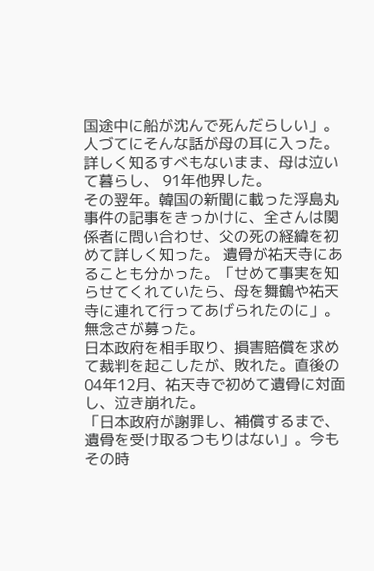国途中に船が沈んで死んだらしい」。人づてにそんな話が母の耳に入った。詳しく知るすべもないまま、母は泣いて暮らし、 91年他界した。
その翌年。韓国の新聞に載った浮島丸事件の記事をきっかけに、全さんは関係者に問い合わせ、父の死の経緯を初めて詳しく知った。 遺骨が祐天寺にあることも分かった。「せめて事実を知らせてくれていたら、母を舞鶴や祐天寺に連れて行ってあげられたのに」。 無念さが募った。
日本政府を相手取り、損害賠償を求めて裁判を起こしたが、敗れた。直後の04年12月、祐天寺で初めて遺骨に対面し、泣き崩れた。
「日本政府が謝罪し、補償するまで、遺骨を受け取るつもりはない」。今もその時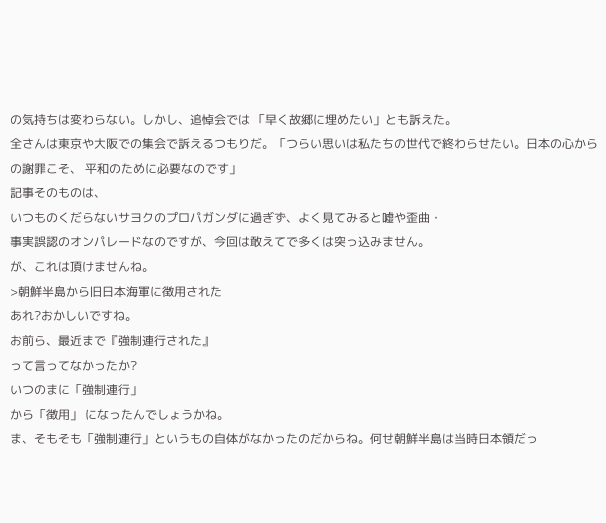の気持ちは変わらない。しかし、追悼会では 「早く故郷に埋めたい」とも訴えた。
全さんは東京や大阪での集会で訴えるつもりだ。「つらい思いは私たちの世代で終わらせたい。日本の心からの謝罪こそ、 平和のために必要なのです」
記事そのものは、
いつものくだらないサヨクのプロパガンダに過ぎず、よく見てみると嘘や歪曲・
事実誤認のオンパレードなのですが、今回は敢えてで多くは突っ込みません。
が、これは頂けませんね。
>朝鮮半島から旧日本海軍に徴用された
あれ?おかしいですね。
お前ら、最近まで『強制連行された』
って言ってなかったか?
いつのまに「強制連行」
から「徴用」 になったんでしょうかね。
ま、そもそも「強制連行」というもの自体がなかったのだからね。何せ朝鮮半島は当時日本領だっ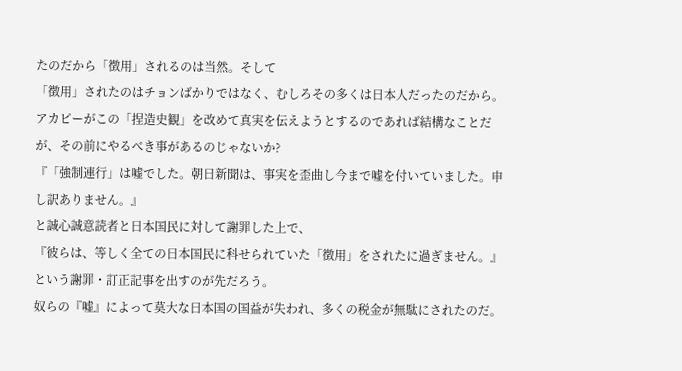たのだから「徴用」されるのは当然。そして
「徴用」されたのはチョンばかりではなく、むしろその多くは日本人だったのだから。
アカピーがこの「捏造史観」を改めて真実を伝えようとするのであれば結構なことだが、その前にやるべき事があるのじゃないか?
『「強制連行」は嘘でした。朝日新聞は、事実を歪曲し今まで嘘を付いていました。申し訳ありません。』
と誠心誠意読者と日本国民に対して謝罪した上で、
『彼らは、等しく全ての日本国民に科せられていた「徴用」をされたに過ぎません。』
という謝罪・訂正記事を出すのが先だろう。
奴らの『嘘』によって莫大な日本国の国益が失われ、多くの税金が無駄にされたのだ。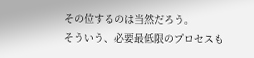その位するのは当然だろう。
そういう、必要最低限のプロセスも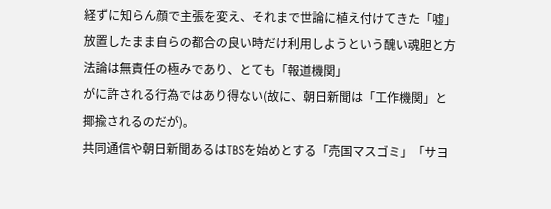経ずに知らん顔で主張を変え、それまで世論に植え付けてきた「嘘」
放置したまま自らの都合の良い時だけ利用しようという醜い魂胆と方法論は無責任の極みであり、とても「報道機関」
がに許される行為ではあり得ない(故に、朝日新聞は「工作機関」と揶揄されるのだが)。
共同通信や朝日新聞あるはTBSを始めとする「売国マスゴミ」「サヨ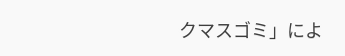クマスゴミ」によ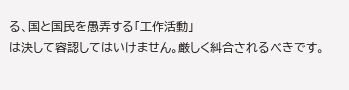る、国と国民を愚弄する「工作活動」
は決して容認してはいけません。厳しく糾合されるべきです。